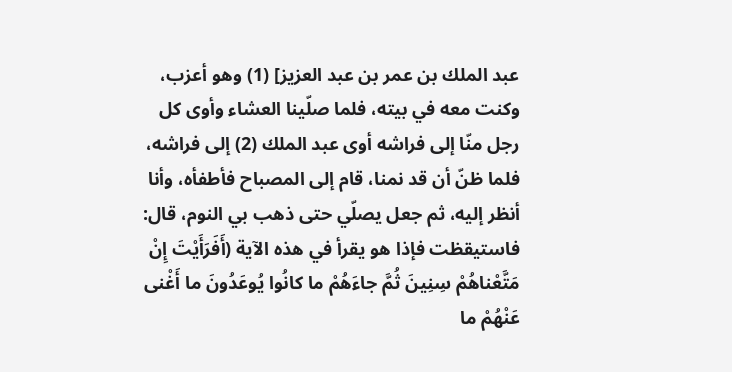عبد الملك بن عمر بن عبد العزيز] (1) وهو أعزب، وكنت معه في بيته، فلما صلّينا العشاء وأوى كل رجل منّا إلى فراشه أوى عبد الملك (2) إلى فراشه، فلما ظنّ أن قد نمنا، قام إلى المصباح فأطفأه، وأنا أنظر إليه، ثم جعل يصلّي حتى ذهب بي النوم، قال: فاستيقظت فإذا هو يقرأ في هذه الآية (أَفَرَأَيْتَ إِنْ مَتَّعْناهُمْ سِنِينَ ثُمَّ جاءَهُمْ ما كانُوا يُوعَدُونَ ما أَغْنى عَنْهُمْ ما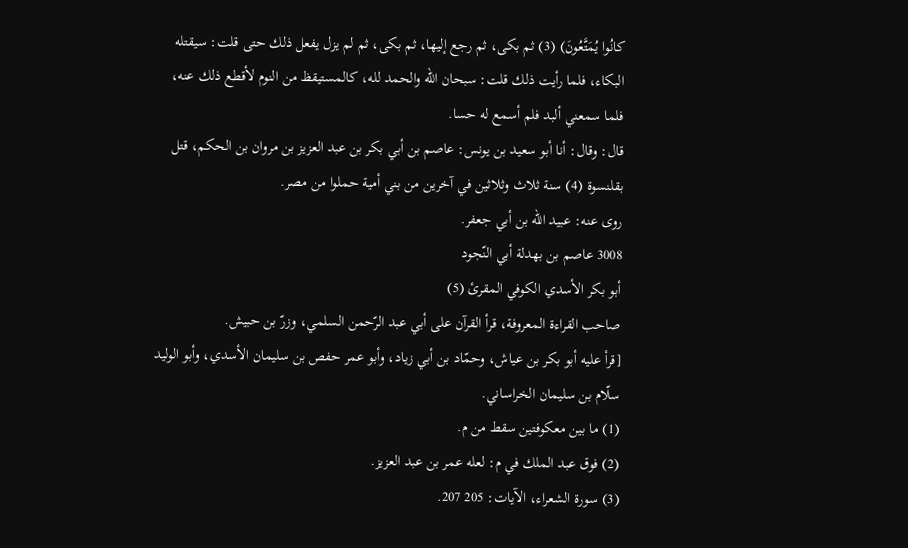كانُوا يُمَتَّعُونَ) (3) ثم بكى، ثم رجع إليها، ثم بكى، ثم لم يزل يفعل ذلك حتى قلت: سيقتله البكاء، فلما رأيت ذلك قلت: سبحان الله والحمد لله، كالمستيقظ من النوم لأقطع ذلك عنه، فلما سمعني ألبد فلم أسمع له حسا.
قال: وقال: أنا أبو سعيد بن يونس: عاصم بن أبي بكر بن عبد العزيز بن مروان بن الحكم، قتل بقلنسوة (4) سنة ثلاث وثلاثين في آخرين من بني أمية حملوا من مصر.
روى عنه: عبيد الله بن أبي جعفر.
3008 عاصم بن بهدلة أبي النّجود
أبو بكر الأسدي الكوفي المقرئ (5)
صاحب القراءة المعروفة، قرأ القرآن على أبي عبد الرّحمن السلمي، وزرّ بن حبيش.
[قرأ عليه أبو بكر بن عياش، وحمّاد بن أبي زياد، وأبو عمر حفص بن سليمان الأسدي، وأبو الوليد سلّام بن سليمان الخراساني.
(1) ما بين معكوفتين سقط من م.
(2) فوق عبد الملك في م: لعله عمر بن عبد العزيز.
(3) سورة الشعراء، الآيات: 205 207.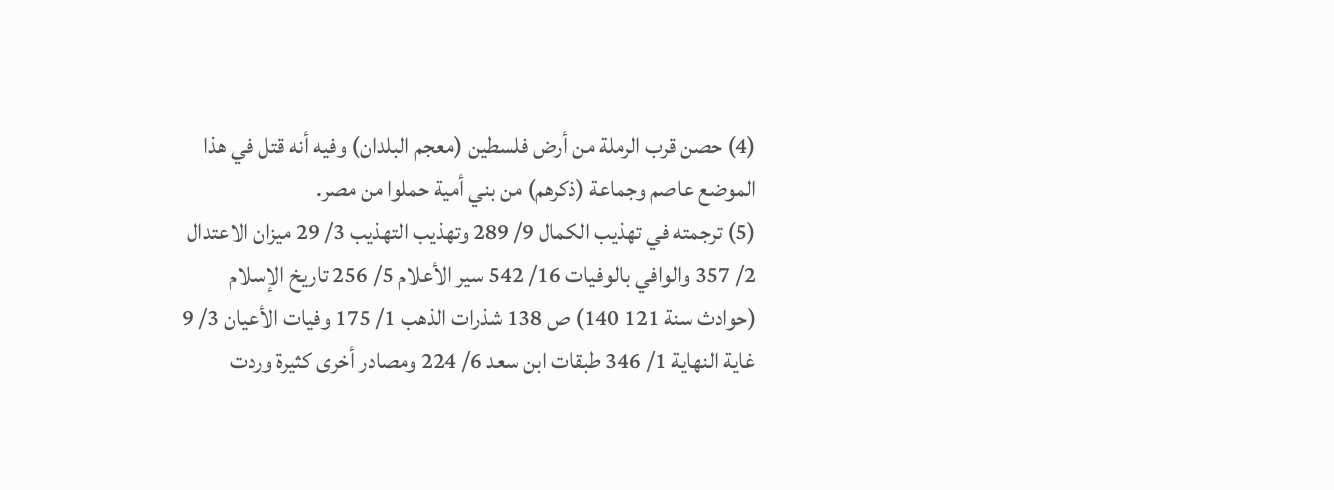(4) حصن قرب الرملة من أرض فلسطين (معجم البلدان) وفيه أنه قتل في هذا الموضع عاصم وجماعة (ذكرهم) من بني أمية حملوا من مصر.
(5) ترجمته في تهذيب الكمال 9/ 289 وتهذيب التهذيب 3/ 29 ميزان الاعتدال 2/ 357 والوافي بالوفيات 16/ 542 سير الأعلام 5/ 256 تاريخ الإسلام (حوادث سنة 121 140) ص 138 شذرات الذهب 1/ 175 وفيات الأعيان 3/ 9 غاية النهاية 1/ 346 طبقات ابن سعد 6/ 224 ومصادر أخرى كثيرة وردت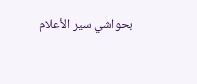بحواشي سير الأعلام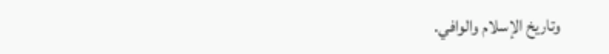وتاريخ الإسلام والوافي.